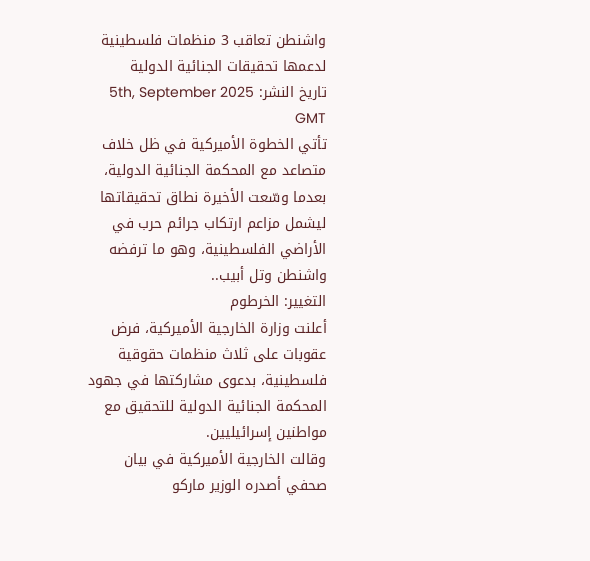واشنطن تعاقب 3 منظمات فلسطينية لدعمها تحقيقات الجنائية الدولية
تاريخ النشر: 5th, September 2025 GMT
تأتي الخطوة الأميركية في ظل خلاف متصاعد مع المحكمة الجنائية الدولية، بعدما وسّعت الأخيرة نطاق تحقيقاتها ليشمل مزاعم ارتكاب جرائم حرب في الأراضي الفلسطينية، وهو ما ترفضه واشنطن وتل أبيب..
التغيير: الخرطوم
أعلنت وزارة الخارجية الأميركية، فرض عقوبات على ثلاث منظمات حقوقية فلسطينية، بدعوى مشاركتها في جهود المحكمة الجنائية الدولية للتحقيق مع مواطنين إسرائيليين.
وقالت الخارجية الأميركية في بيان صحفي أصدره الوزير ماركو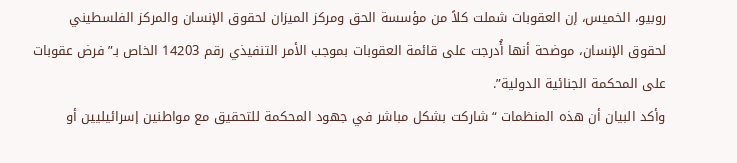روبيو، الخميس، إن العقوبات شملت كلاً من مؤسسة الحق ومركز الميزان لحقوق الإنسان والمركز الفلسطيني لحقوق الإنسان، موضحة أنها أُدرجت على قائمة العقوبات بموجب الأمر التنفيذي رقم 14203 الخاص بـ”فرض عقوبات على المحكمة الجنائية الدولية”.
وأكد البيان أن هذه المنظمات “شاركت بشكل مباشر في جهود المحكمة للتحقيق مع مواطنين إسرائيليين أو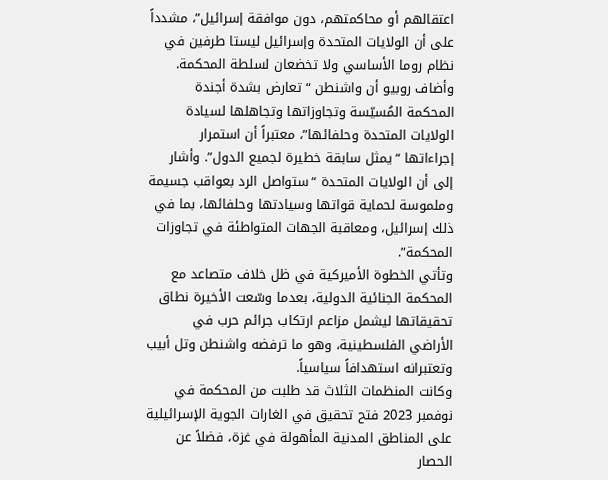اعتقالهم أو محاكمتهم، دون موافقة إسرائيل”، مشدداً على أن الولايات المتحدة وإسرائيل ليستا طرفين في نظام روما الأساسي ولا تخضعان لسلطة المحكمة.
وأضاف روبيو أن واشنطن “تعارض بشدة أجندة المحكمة المُسيّسة وتجاوزاتها وتجاهلها لسيادة الولايات المتحدة وحلفائها”، معتبراً أن استمرار إجراءاتها “يمثل سابقة خطيرة لجميع الدول”. وأشار إلى أن الولايات المتحدة “ستواصل الرد بعواقب جسيمة وملموسة لحماية قواتها وسيادتها وحلفائها، بما في ذلك إسرائيل، ومعاقبة الجهات المتواطئة في تجاوزات المحكمة”.
وتأتي الخطوة الأميركية في ظل خلاف متصاعد مع المحكمة الجنائية الدولية، بعدما وسّعت الأخيرة نطاق تحقيقاتها ليشمل مزاعم ارتكاب جرائم حرب في الأراضي الفلسطينية، وهو ما ترفضه واشنطن وتل أبيب وتعتبرانه استهدافاً سياسياً.
وكانت المنظمات الثلاث قد طلبت من المحكمة في نوفمبر 2023 فتح تحقيق في الغارات الجوية الإسرائيلية على المناطق المدنية المأهولة في غزة، فضلاً عن الحصار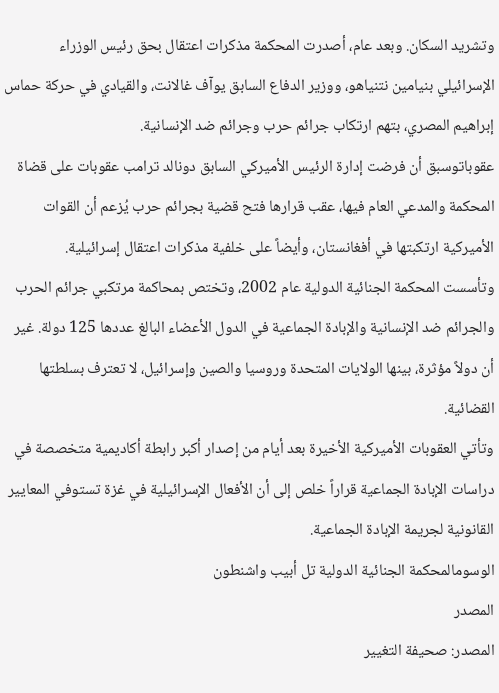وتشريد السكان. وبعد عام، أصدرت المحكمة مذكرات اعتقال بحق رئيس الوزراء الإسرائيلي بنيامين نتنياهو، ووزير الدفاع السابق يوآف غالانت، والقيادي في حركة حماس إبراهيم المصري، بتهم ارتكاب جرائم حرب وجرائم ضد الإنسانية.
عقوباتوسبق أن فرضت إدارة الرئيس الأميركي السابق دونالد ترامب عقوبات على قضاة المحكمة والمدعي العام فيها، عقب قرارها فتح قضية بجرائم حرب يُزعم أن القوات الأميركية ارتكبتها في أفغانستان، وأيضاً على خلفية مذكرات اعتقال إسرائيلية.
وتأسست المحكمة الجنائية الدولية عام 2002، وتختص بمحاكمة مرتكبي جرائم الحرب والجرائم ضد الإنسانية والإبادة الجماعية في الدول الأعضاء البالغ عددها 125 دولة. غير أن دولاً مؤثرة، بينها الولايات المتحدة وروسيا والصين وإسرائيل، لا تعترف بسلطتها القضائية.
وتأتي العقوبات الأميركية الأخيرة بعد أيام من إصدار أكبر رابطة أكاديمية متخصصة في دراسات الإبادة الجماعية قراراً خلص إلى أن الأفعال الإسرائيلية في غزة تستوفي المعايير القانونية لجريمة الإبادة الجماعية.
الوسومالمحكمة الجنائية الدولية تل أبيب واشنطون
المصدر
المصدر: صحيفة التغيير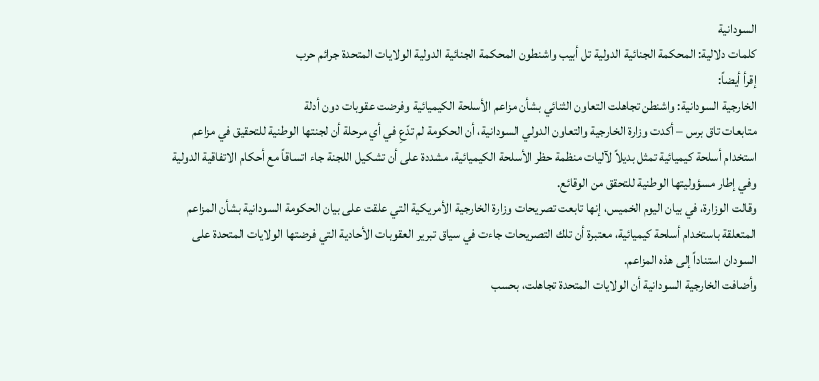السودانية
كلمات دلالية: المحكمة الجنائية الدولية تل أبيب واشنطون المحکمة الجنائیة الدولیة الولایات المتحدة جرائم حرب
إقرأ أيضاً:
الخارجية السودانية: واشنطن تجاهلت التعاون الثنائي بشأن مزاعم الأسلحة الكيميائية وفرضت عقوبات دون أدلة
متابعات تاق برس – أكدت وزارة الخارجية والتعاون الدولي السودانية، أن الحكومة لم تدّعِ في أي مرحلة أن لجنتها الوطنية للتحقيق في مزاعم استخدام أسلحة كيميائية تمثل بديلاً لآليات منظمة حظر الأسلحة الكيميائية، مشددة على أن تشكيل اللجنة جاء اتساقاً مع أحكام الاتفاقية الدولية وفي إطار مسؤوليتها الوطنية للتحقق من الوقائع.
وقالت الوزارة، في بيان اليوم الخميس، إنها تابعت تصريحات وزارة الخارجية الأمريكية التي علقت على بيان الحكومة السودانية بشأن المزاعم المتعلقة باستخدام أسلحة كيميائية، معتبرة أن تلك التصريحات جاءت في سياق تبرير العقوبات الأحادية التي فرضتها الولايات المتحدة على السودان استناداً إلى هذه المزاعم.
وأضافت الخارجية السودانية أن الولايات المتحدة تجاهلت، بحسب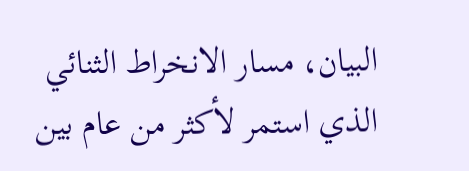البيان، مسار الانخراط الثنائي الذي استمر لأكثر من عام بين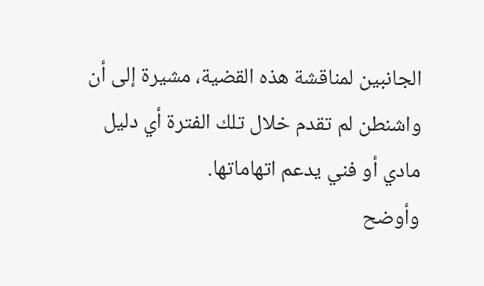الجانبين لمناقشة هذه القضية، مشيرة إلى أن واشنطن لم تقدم خلال تلك الفترة أي دليل مادي أو فني يدعم اتهاماتها.
وأوضح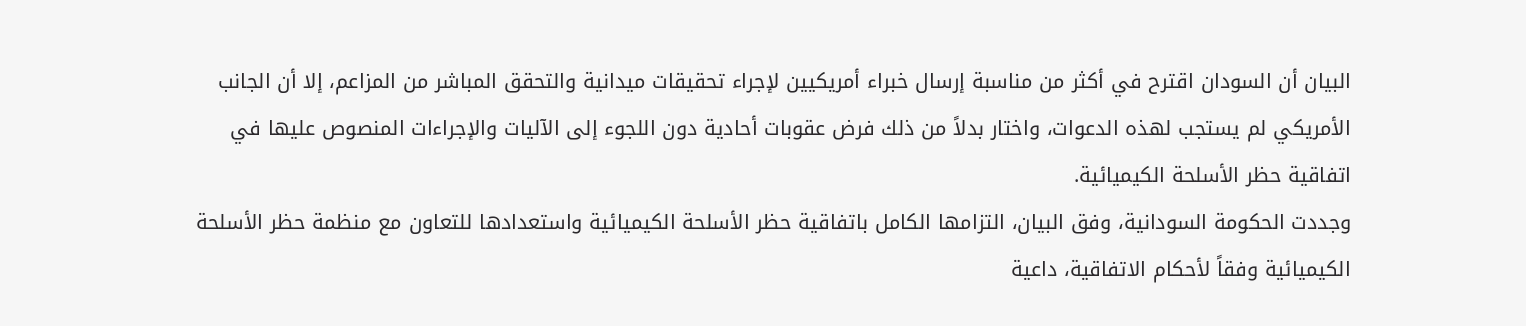البيان أن السودان اقترح في أكثر من مناسبة إرسال خبراء أمريكيين لإجراء تحقيقات ميدانية والتحقق المباشر من المزاعم، إلا أن الجانب الأمريكي لم يستجب لهذه الدعوات، واختار بدلاً من ذلك فرض عقوبات أحادية دون اللجوء إلى الآليات والإجراءات المنصوص عليها في اتفاقية حظر الأسلحة الكيميائية.
وجددت الحكومة السودانية، وفق البيان، التزامها الكامل باتفاقية حظر الأسلحة الكيميائية واستعدادها للتعاون مع منظمة حظر الأسلحة الكيميائية وفقاً لأحكام الاتفاقية، داعية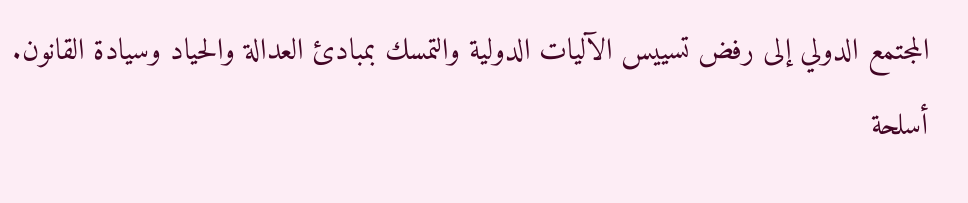المجتمع الدولي إلى رفض تسييس الآليات الدولية والتمسك بمبادئ العدالة والحياد وسيادة القانون.
أسلحة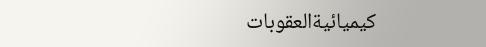كيميائيةالعقوبات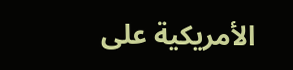الأمريكية على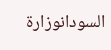السودانوزارة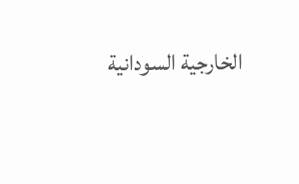الخارجية السودانية